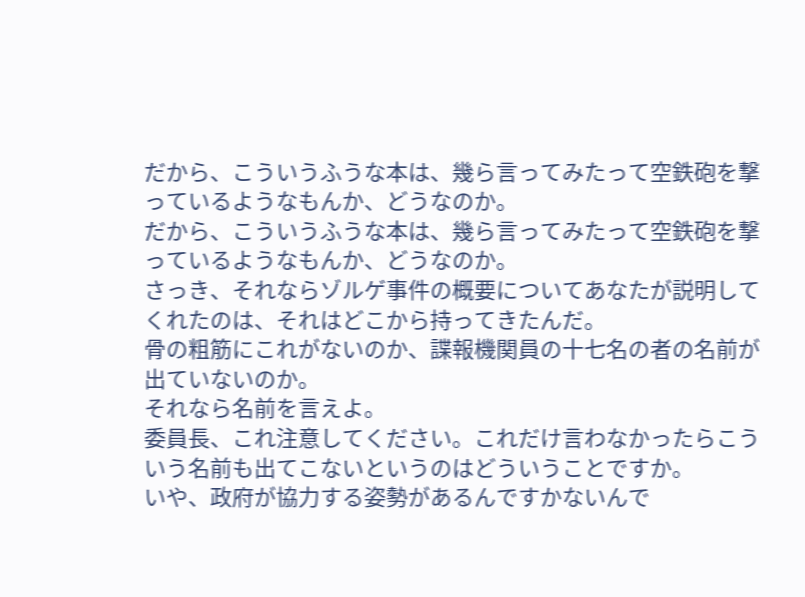だから、こういうふうな本は、幾ら言ってみたって空鉄砲を撃っているようなもんか、どうなのか。
だから、こういうふうな本は、幾ら言ってみたって空鉄砲を撃っているようなもんか、どうなのか。
さっき、それならゾルゲ事件の概要についてあなたが説明してくれたのは、それはどこから持ってきたんだ。
骨の粗筋にこれがないのか、諜報機関員の十七名の者の名前が出ていないのか。
それなら名前を言えよ。
委員長、これ注意してください。これだけ言わなかったらこういう名前も出てこないというのはどういうことですか。
いや、政府が協力する姿勢があるんですかないんで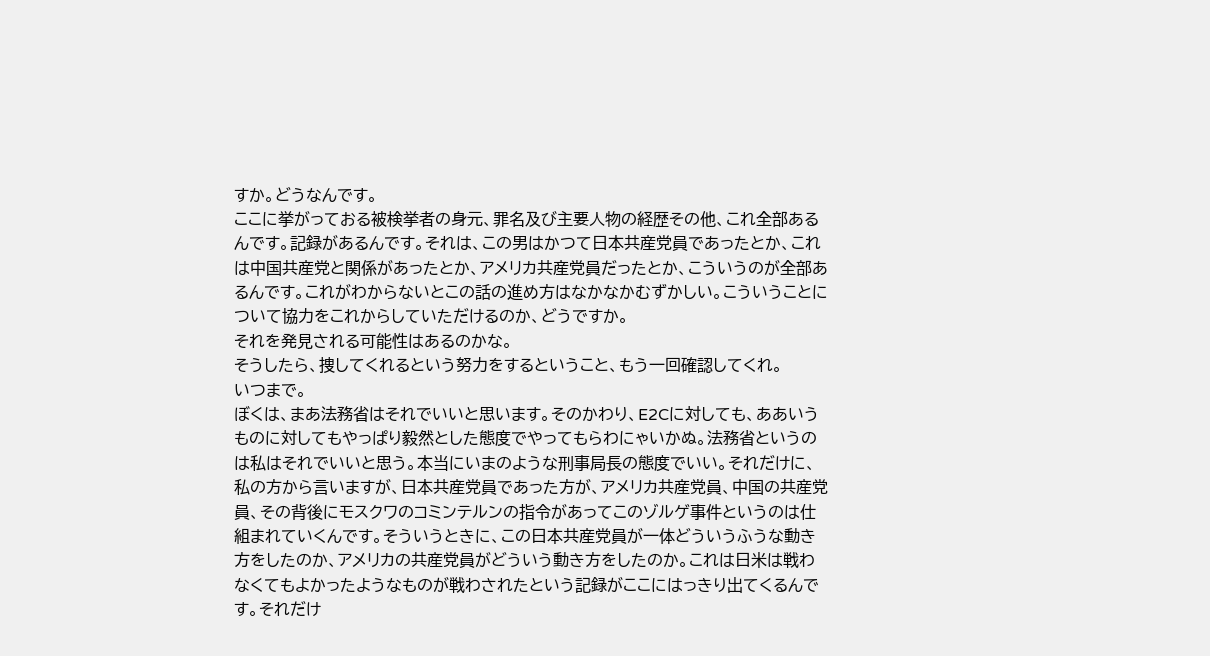すか。どうなんです。
ここに挙がっておる被検挙者の身元、罪名及び主要人物の経歴その他、これ全部あるんです。記録があるんです。それは、この男はかつて日本共産党員であったとか、これは中国共産党と関係があったとか、アメリカ共産党員だったとか、こういうのが全部あるんです。これがわからないとこの話の進め方はなかなかむずかしい。こういうことについて協力をこれからしていただけるのか、どうですか。
それを発見される可能性はあるのかな。
そうしたら、捜してくれるという努力をするということ、もう一回確認してくれ。
いつまで。
ぼくは、まあ法務省はそれでいいと思います。そのかわり、E2Cに対しても、ああいうものに対してもやっぱり毅然とした態度でやってもらわにゃいかぬ。法務省というのは私はそれでいいと思う。本当にいまのような刑事局長の態度でいい。それだけに、私の方から言いますが、日本共産党員であった方が、アメリカ共産党員、中国の共産党員、その背後にモスクワのコミンテルンの指令があってこのゾルゲ事件というのは仕組まれていくんです。そういうときに、この日本共産党員が一体どういうふうな動き方をしたのか、アメリカの共産党員がどういう動き方をしたのか。これは日米は戦わなくてもよかったようなものが戦わされたという記録がここにはっきり出てくるんです。それだけ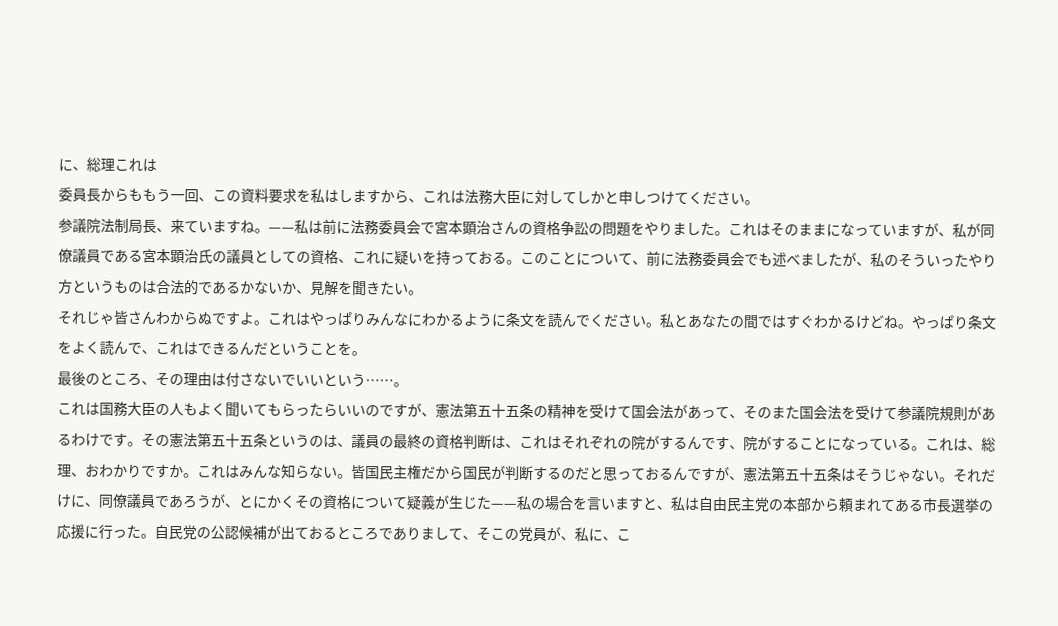に、総理これは
委員長からももう一回、この資料要求を私はしますから、これは法務大臣に対してしかと申しつけてください。
参議院法制局長、来ていますね。——私は前に法務委員会で宮本顕治さんの資格争訟の問題をやりました。これはそのままになっていますが、私が同僚議員である宮本顕治氏の議員としての資格、これに疑いを持っておる。このことについて、前に法務委員会でも述べましたが、私のそういったやり方というものは合法的であるかないか、見解を聞きたい。
それじゃ皆さんわからぬですよ。これはやっぱりみんなにわかるように条文を読んでください。私とあなたの間ではすぐわかるけどね。やっぱり条文をよく読んで、これはできるんだということを。
最後のところ、その理由は付さないでいいという……。
これは国務大臣の人もよく聞いてもらったらいいのですが、憲法第五十五条の精神を受けて国会法があって、そのまた国会法を受けて参議院規則があるわけです。その憲法第五十五条というのは、議員の最終の資格判断は、これはそれぞれの院がするんです、院がすることになっている。これは、総理、おわかりですか。これはみんな知らない。皆国民主権だから国民が判断するのだと思っておるんですが、憲法第五十五条はそうじゃない。それだけに、同僚議員であろうが、とにかくその資格について疑義が生じた——私の場合を言いますと、私は自由民主党の本部から頼まれてある市長選挙の応援に行った。自民党の公認候補が出ておるところでありまして、そこの党員が、私に、こ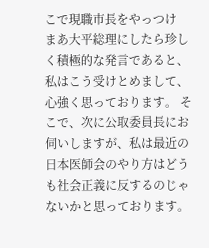こで現職市長をやっつけ
まあ大平総理にしたら珍しく積極的な発言であると、私はこう受けとめまして、心強く思っております。 そこで、次に公取委員長にお伺いしますが、私は最近の日本医師会のやり方はどうも社会正義に反するのじゃないかと思っております。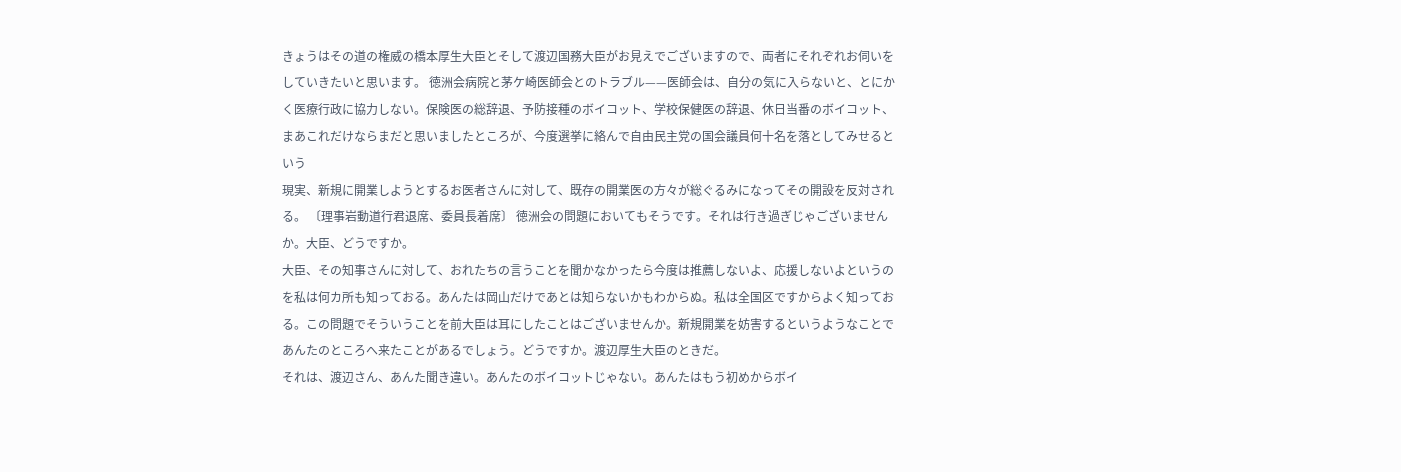きょうはその道の権威の橋本厚生大臣とそして渡辺国務大臣がお見えでございますので、両者にそれぞれお伺いをしていきたいと思います。 徳洲会病院と茅ケ崎医師会とのトラブル——医師会は、自分の気に入らないと、とにかく医療行政に協力しない。保険医の総辞退、予防接種のボイコット、学校保健医の辞退、休日当番のボイコット、まあこれだけならまだと思いましたところが、今度選挙に絡んで自由民主党の国会議員何十名を落としてみせるという
現実、新規に開業しようとするお医者さんに対して、既存の開業医の方々が総ぐるみになってその開設を反対される。 〔理事岩動道行君退席、委員長着席〕 徳洲会の問題においてもそうです。それは行き過ぎじゃございませんか。大臣、どうですか。
大臣、その知事さんに対して、おれたちの言うことを聞かなかったら今度は推薦しないよ、応援しないよというのを私は何カ所も知っておる。あんたは岡山だけであとは知らないかもわからぬ。私は全国区ですからよく知っておる。この問題でそういうことを前大臣は耳にしたことはございませんか。新規開業を妨害するというようなことであんたのところへ来たことがあるでしょう。どうですか。渡辺厚生大臣のときだ。
それは、渡辺さん、あんた聞き違い。あんたのボイコットじゃない。あんたはもう初めからボイ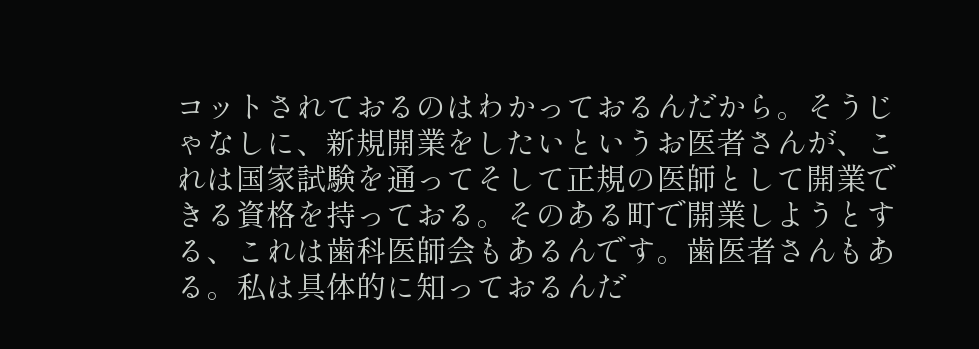コットされておるのはわかっておるんだから。そうじゃなしに、新規開業をしたいというお医者さんが、これは国家試験を通ってそして正規の医師として開業できる資格を持っておる。そのある町で開業しようとする、これは歯科医師会もあるんです。歯医者さんもある。私は具体的に知っておるんだ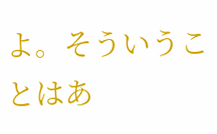よ。そういうことはあ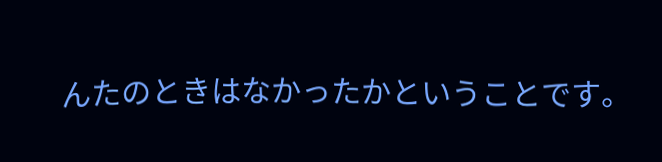んたのときはなかったかということです。